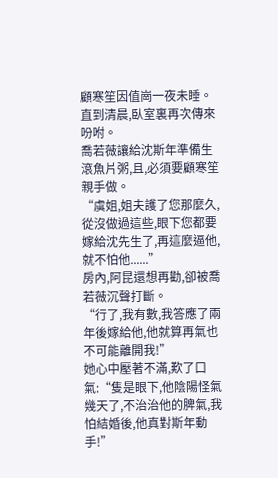顧寒笙因值崗一夜未睡。
直到清晨,臥室裏再次傳來吩咐。
喬若薇讓給沈斯年準備生滾魚片粥,且,必須要顧寒笙親手做。
“虞姐,姐夫護了您那麼久,從沒做過這些,眼下您都要嫁給沈先生了,再這麼逼他,就不怕他......”
房內,阿昆還想再勸,卻被喬若薇沉聲打斷。
“行了,我有數,我答應了兩年後嫁給他,他就算再氣也不可能離開我!”
她心中壓著不滿,歎了口氣:“隻是眼下,他陰陽怪氣幾天了,不治治他的脾氣,我怕結婚後,他真對斯年動手!”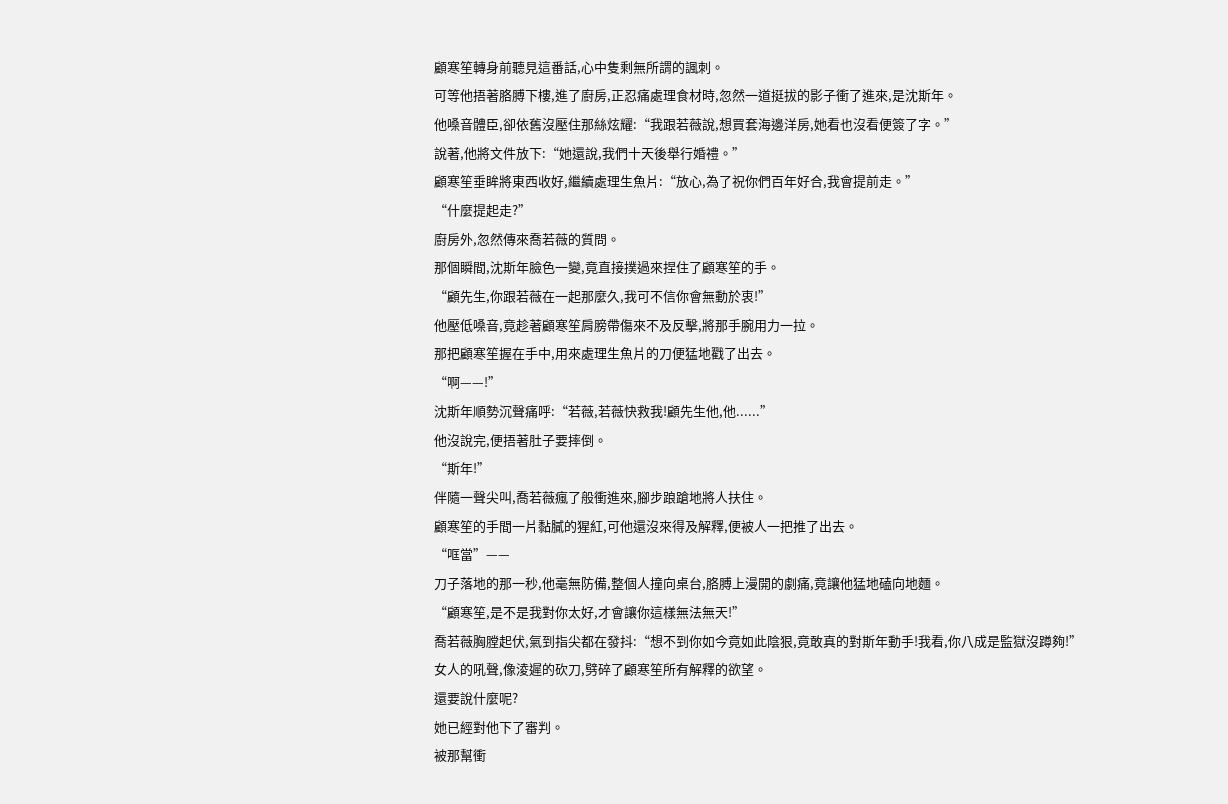顧寒笙轉身前聽見這番話,心中隻剩無所謂的諷刺。
可等他捂著胳膊下樓,進了廚房,正忍痛處理食材時,忽然一道挺拔的影子衝了進來,是沈斯年。
他嗓音體臣,卻依舊沒壓住那絲炫耀:“我跟若薇說,想買套海邊洋房,她看也沒看便簽了字。”
說著,他將文件放下:“她還說,我們十天後舉行婚禮。”
顧寒笙垂眸將東西收好,繼續處理生魚片:“放心,為了祝你們百年好合,我會提前走。”
“什麼提起走?”
廚房外,忽然傳來喬若薇的質問。
那個瞬間,沈斯年臉色一變,竟直接撲過來捏住了顧寒笙的手。
“顧先生,你跟若薇在一起那麼久,我可不信你會無動於衷!”
他壓低嗓音,竟趁著顧寒笙肩膀帶傷來不及反擊,將那手腕用力一拉。
那把顧寒笙握在手中,用來處理生魚片的刀便猛地戳了出去。
“啊——!”
沈斯年順勢沉聲痛呼:“若薇,若薇快救我!顧先生他,他......”
他沒說完,便捂著肚子要摔倒。
“斯年!”
伴隨一聲尖叫,喬若薇瘋了般衝進來,腳步踉蹌地將人扶住。
顧寒笙的手間一片黏膩的猩紅,可他還沒來得及解釋,便被人一把推了出去。
“哐當”——
刀子落地的那一秒,他毫無防備,整個人撞向桌台,胳膊上漫開的劇痛,竟讓他猛地磕向地麵。
“顧寒笙,是不是我對你太好,才會讓你這樣無法無天!”
喬若薇胸膛起伏,氣到指尖都在發抖:“想不到你如今竟如此陰狠,竟敢真的對斯年動手!我看,你八成是監獄沒蹲夠!”
女人的吼聲,像淩遲的砍刀,劈碎了顧寒笙所有解釋的欲望。
還要說什麼呢?
她已經對他下了審判。
被那幫衝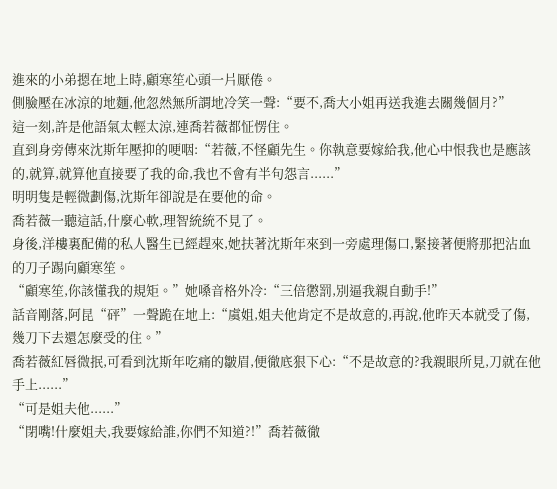進來的小弟摁在地上時,顧寒笙心頭一片厭倦。
側臉壓在冰涼的地麵,他忽然無所謂地冷笑一聲:“要不,喬大小姐再送我進去關幾個月?”
這一刻,許是他語氣太輕太涼,連喬若薇都怔愣住。
直到身旁傳來沈斯年壓抑的哽咽:“若薇,不怪顧先生。你執意要嫁給我,他心中恨我也是應該的,就算,就算他直接要了我的命,我也不會有半句怨言......”
明明隻是輕微劃傷,沈斯年卻說是在要他的命。
喬若薇一聽這話,什麼心軟,理智統統不見了。
身後,洋樓裏配備的私人醫生已經趕來,她扶著沈斯年來到一旁處理傷口,緊接著便將那把沾血的刀子踢向顧寒笙。
“顧寒笙,你該懂我的規矩。”她嗓音格外冷:“三倍懲罰,別逼我親自動手!”
話音剛落,阿昆“砰”一聲跪在地上:“虞姐,姐夫他肯定不是故意的,再說,他昨天本就受了傷,幾刀下去還怎麼受的住。”
喬若薇紅唇微抿,可看到沈斯年吃痛的皺眉,便徹底狠下心:“不是故意的?我親眼所見,刀就在他手上......”
“可是姐夫他......”
“閉嘴!什麼姐夫,我要嫁給誰,你們不知道?!”喬若薇徹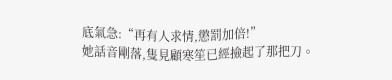底氣急:“再有人求情,懲罰加倍!”
她話音剛落,隻見顧寒笙已經撿起了那把刀。